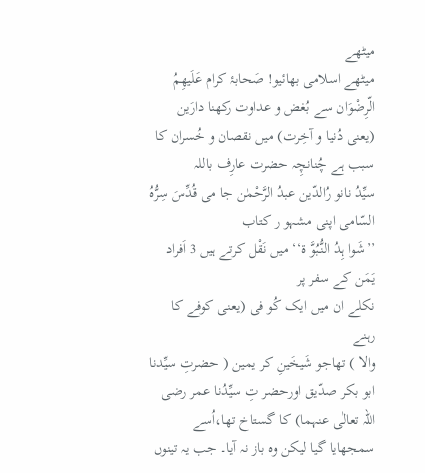میٹھے
میٹھے اسلامی بھائیو! صَحابۂ کرام عَلَيهِمُ
الّرِضْوَان سے بُغض و عداوت رکھنا دارَین (یعنی دُنیا و آخِرت) میں نقصان و خُسران کا سبب ہے چُنانچِہ حضرت عارِف باللہ
سیِّدُ نانو رُالدّین عبدُ الرَّحْمٰن جا می قُدِّسَ سِرُّہُ السّامی اپنی مشہو ر کتاب
’’شَوا ہِدُ النُّبُوَّ ۃ‘‘ میں نَقْل کرتے ہیں 3 اَفراد یَمَن کے سفر پر
نکلے ان میں ایک کُو فی (یعنی کوفے کا رہنے
والا ) تھاجو شَیخَینِ کر یمین ( حضرتِ سیِّدنا ابو بکر صدّیق اورحضر تِ سیِّدُنا عمر رضی اللہ تعالٰی عنہما) کا گستاخ تھا،اُسے
سمجھایا گیا لیکن وہ باز نہ آیا۔ جب یہ تینوں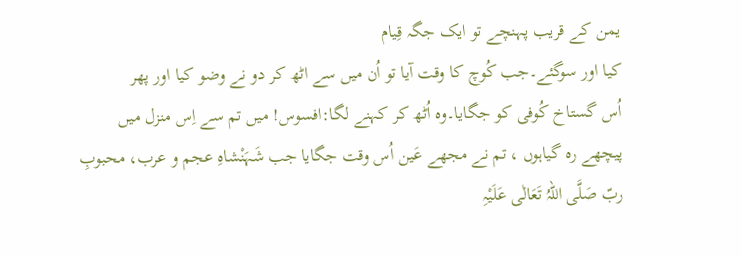یمن کے قریب پہنچے تو ایک جگہ قِیام
کیا اور سوگئے۔جب کُوچ کا وقت آیا تو اُن میں سے اٹھ کر دو نے وضو کیا اور پھر
اُس گستاخ کُوفی کو جگایا۔وہ اُٹھ کر کہنے لگا:افسوس! میں تم سے اِس منزل میں
پیچھے رہ گیاہوں ، تم نے مجھے عَین اُس وقت جگایا جب شَہَنْشاہِ عجم و عرب، محبوبِ
ربّ صَلَّی اللہُ تَعَالٰی عَلَیْہِ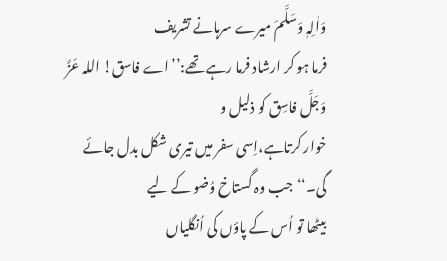وَاٰلِہٖ وَسَلَّمَ میرے سرہانے تشریف
فرما ہو کر ارشاد فرما رہے تھے:’’اے فاسق! اللہ عَزَّ وَجَلَّ فاسِق کو ذلیل و
خوار کرتاہے،اِسی سفر میں تیری شکل بدل جائے گی۔‘‘جب وہ گستاخ وُضو کے لیے
بیٹھا تو اُس کے پاؤں کی اُنگلیاں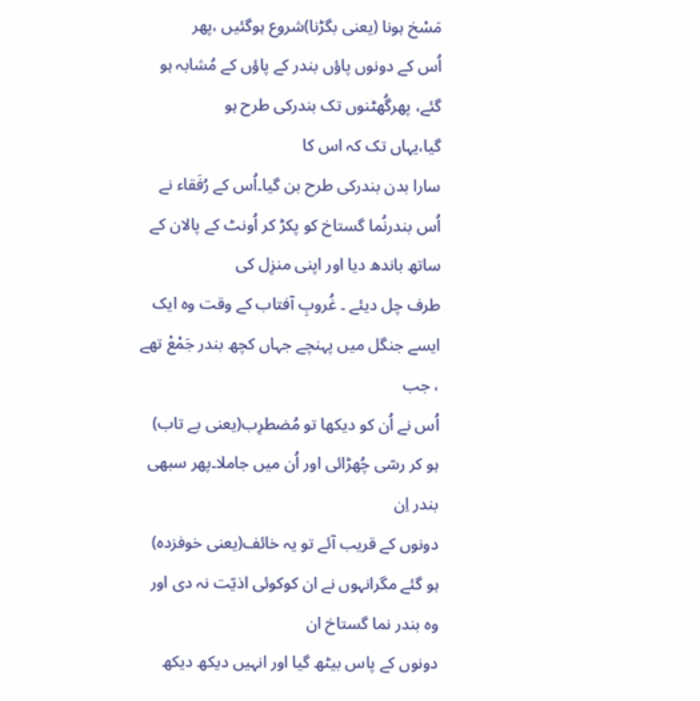مَسْخ ہونا (یعنی بگڑنا)شروع ہوگئیں ،پھر
اُس کے دونوں پاؤں بندر کے پاؤں کے مُشابہ ہو گئے، پھرگُھٹنوں تک بندرکی طرح ہو
گیا،یہاں تک کہ اس کا
سارا بدن بندرکی طرح بن گیا۔اُس کے رُفَقاء نے
اُس بندرنُما گستاخ کو پکڑ کر اُونٹ کے پالان کے ساتھ باندھ دیا اور اپنی منزِل کی
طرف چل دیئے ۔ غُروبِ آفتاب کے وقت وہ ایک ایسے جنگل میں پہنچے جہاں کچھ بندر جَمْعْ تھے ، جب
اُس نے اُن کو دیکھا تو مُضطرِب(یعنی بے تاب) ہو کر رسّی چُھڑائی اور اُن میں جاملا۔پھر سبھی بندر اِن
دونوں کے قریب آئے تو یہ خائف(یعنی خوفزدہ) ہو گئے مگرانہوں نے ان کوکوئی اذیّت نہ دی اور وہ بندر نما گستاخ ان
دونوں کے پاس بیٹھ گیا اور انہیں دیکھ دیکھ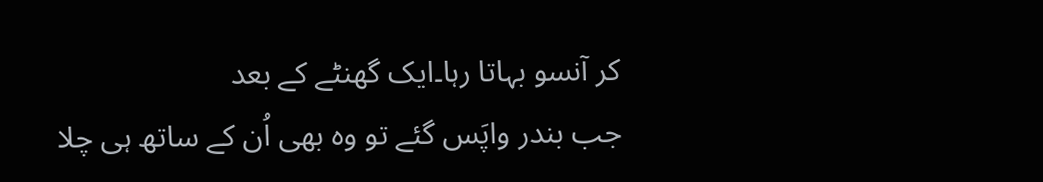کر آنسو بہاتا رہا۔ایک گھنٹے کے بعد
جب بندر واپَس گئے تو وہ بھی اُن کے ساتھ ہی چلا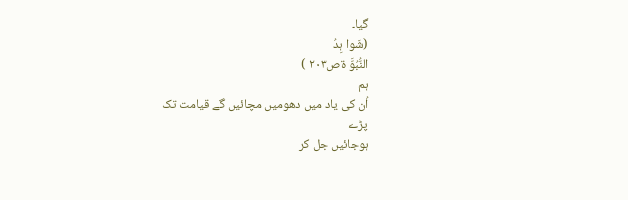گیا۔
(شَوا ہِدُ
النُّبُوَّ ۃص۲۰۳ )
ہم
اُن کی یاد میں دھومیں مچائیں گے قیامت تک
پڑے
ہوجائیں جل کر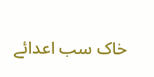خاک سب اعدائے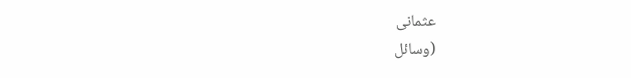عثمانی
(وسائل